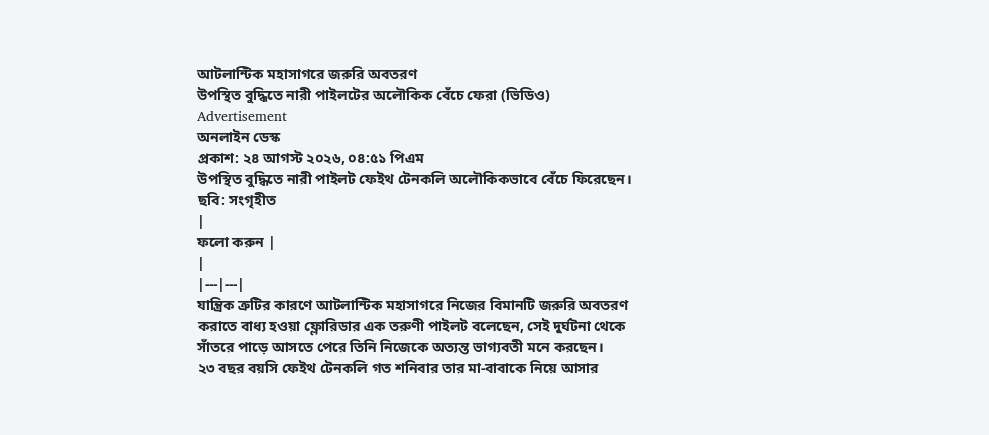আটলান্টিক মহাসাগরে জরুরি অবতরণ
উপস্থিত বুদ্ধিতে নারী পাইলটের অলৌকিক বেঁচে ফেরা (ভিডিও)
Advertisement
অনলাইন ডেস্ক
প্রকাশ: ২৪ আগস্ট ২০২৬, ০৪:৫১ পিএম
উপস্থিত বুদ্ধিতে নারী পাইলট ফেইথ টেনকলি অলৌকিকভাবে বেঁচে ফিরেছেন। ছবি: সংগৃহীত
|
ফলো করুন |
|
|---|---|
যান্ত্রিক ত্রুটির কারণে আটলান্টিক মহাসাগরে নিজের বিমানটি জরুরি অবতরণ করাতে বাধ্য হওয়া ফ্লোরিডার এক তরুণী পাইলট বলেছেন, সেই দুর্ঘটনা থেকে সাঁতরে পাড়ে আসতে পেরে তিনি নিজেকে অত্যন্ত ভাগ্যবতী মনে করছেন।
২৩ বছর বয়সি ফেইথ টেনকলি গত শনিবার তার মা-বাবাকে নিয়ে আসার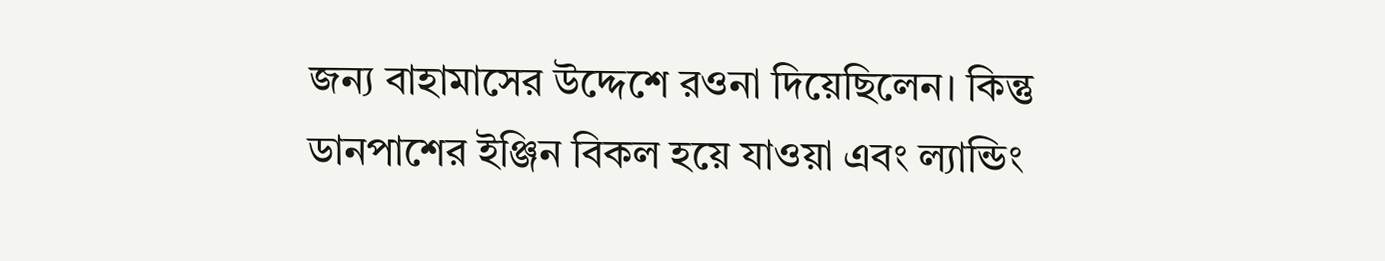জন্য বাহামাসের উদ্দেশে রওনা দিয়েছিলেন। কিন্তু ডানপাশের ইঞ্জিন বিকল হয়ে যাওয়া এবং ল্যান্ডিং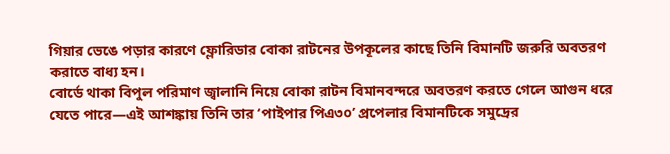গিয়ার ভেঙে পড়ার কারণে ফ্লোরিডার বোকা রাটনের উপকূলের কাছে তিনি বিমানটি জরুরি অবতরণ করাতে বাধ্য হন।
বোর্ডে থাকা বিপুল পরিমাণ জ্বালানি নিয়ে বোকা রাটন বিমানবন্দরে অবতরণ করতে গেলে আগুন ধরে যেতে পারে—এই আশঙ্কায় তিনি তার ‘পাইপার পিএ৩০’ প্রপেলার বিমানটিকে সমুদ্রের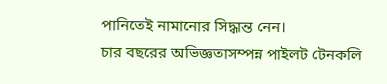পানিতেই নামানোর সিদ্ধান্ত নেন।
চার বছরের অভিজ্ঞতাসম্পন্ন পাইলট টেনকলি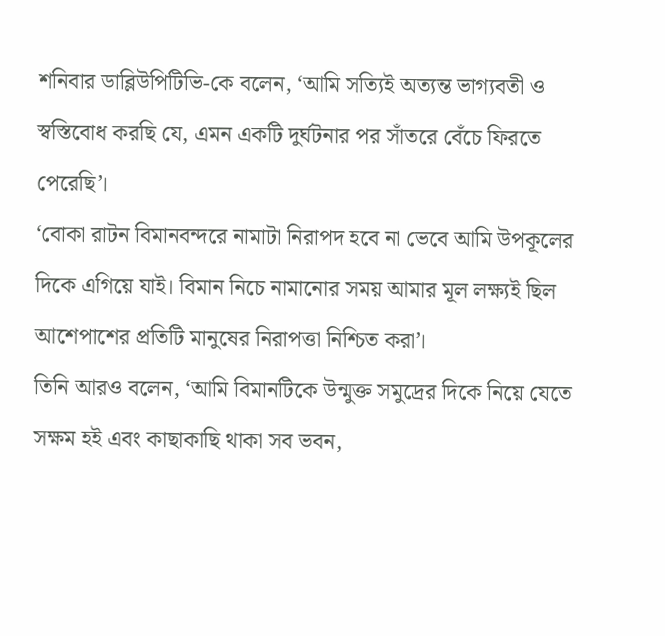শনিবার ডাব্লিউপিটিভি-কে বলেন, ‘আমি সত্যিই অত্যন্ত ভাগ্যবতী ও স্বস্তিবোধ করছি যে, এমন একটি দুর্ঘটনার পর সাঁতরে বেঁচে ফিরতে পেরেছি’।
‘বোকা রাটন বিমানবন্দরে নামাটা নিরাপদ হবে না ভেবে আমি উপকূলের দিকে এগিয়ে যাই। বিমান নিচে নামানোর সময় আমার মূল লক্ষ্যই ছিল আশেপাশের প্রতিটি মানুষের নিরাপত্তা নিশ্চিত করা’।
তিনি আরও বলেন, ‘আমি বিমানটিকে উন্মুক্ত সমুদ্রের দিকে নিয়ে যেতে সক্ষম হই এবং কাছাকাছি থাকা সব ভবন,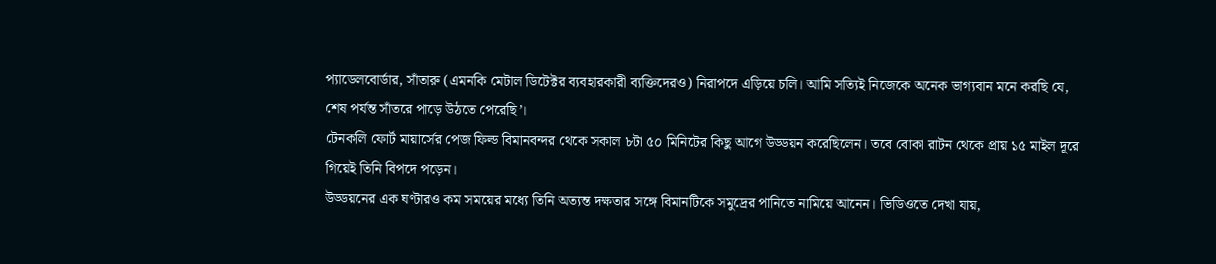প্যাডেলবোর্ডার, সাঁতারু (এমনকি মেটাল ডিটেক্টর ব্যবহারকারী ব্যক্তিদেরও) নিরাপদে এড়িয়ে চলি। আমি সত্যিই নিজেকে অনেক ভাগ্যবান মনে করছি যে, শেষ পর্যন্ত সাঁতরে পাড়ে উঠতে পেরেছি’।
টেনকলি ফোর্ট মায়ার্সের পেজ ফিল্ড বিমানবন্দর থেকে সকাল ৮টা ৫০ মিনিটের কিছু আগে উড্ডয়ন করেছিলেন। তবে বোকা রাটন থেকে প্রায় ১৫ মাইল দূরে গিয়েই তিনি বিপদে পড়েন।
উড্ডয়নের এক ঘণ্টারও কম সময়ের মধ্যে তিনি অত্যন্ত দক্ষতার সঙ্গে বিমানটিকে সমুদ্রের পানিতে নামিয়ে আনেন। ভিডিওতে দেখা যায়,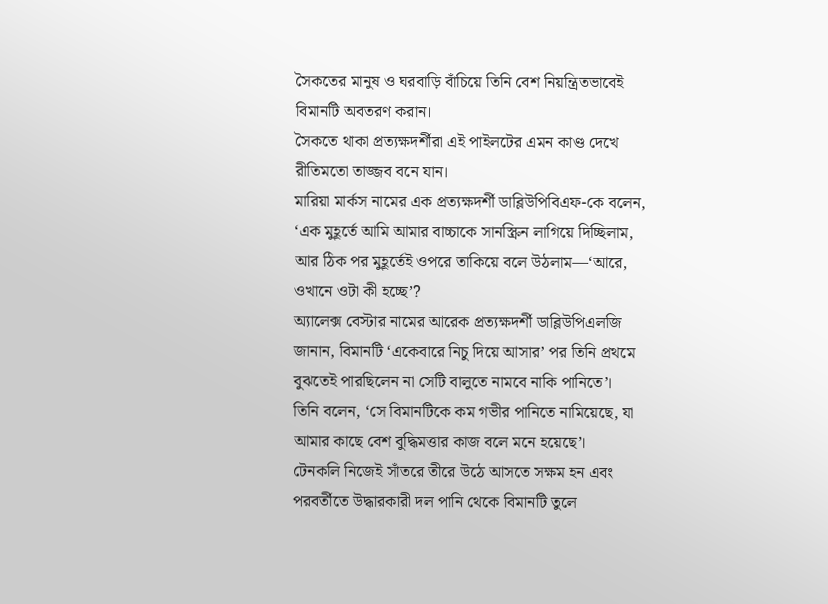সৈকতের মানুষ ও ঘরবাড়ি বাঁচিয়ে তিনি বেশ নিয়ন্ত্রিতভাবেই বিমানটি অবতরণ করান।
সৈকতে থাকা প্রত্যক্ষদর্শীরা এই পাইলটের এমন কাণ্ড দেখে রীতিমতো তাজ্জব বনে যান।
মারিয়া মার্কস নামের এক প্রত্যক্ষদর্শী ডাব্লিউপিবিএফ-কে বলেন, ‘এক মুহূর্তে আমি আমার বাচ্চাকে সানস্ক্রিন লাগিয়ে দিচ্ছিলাম, আর ঠিক পর মুহূর্তেই ওপরে তাকিয়ে বলে উঠলাম—‘আরে, ওখানে ওটা কী হচ্ছে’?
অ্যালেক্স বেস্টার নামের আরেক প্রত্যক্ষদর্শী ডাব্লিউপিএলজি জানান, বিমানটি ‘একেবারে নিচু দিয়ে আসার’ পর তিনি প্রথমে বুঝতেই পারছিলেন না সেটি বালুতে নামবে নাকি পানিতে’।
তিনি বলেন, ‘সে বিমানটিকে কম গভীর পানিতে নামিয়েছে, যা আমার কাছে বেশ বুদ্ধিমত্তার কাজ বলে মনে হয়েছে’।
টেনকলি নিজেই সাঁতরে তীরে উঠে আসতে সক্ষম হন এবং পরবর্তীতে উদ্ধারকারী দল পানি থেকে বিমানটি তুলে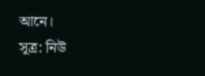আনে।
সূত্র: নিউ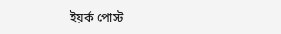ইয়র্ক পোস্ট